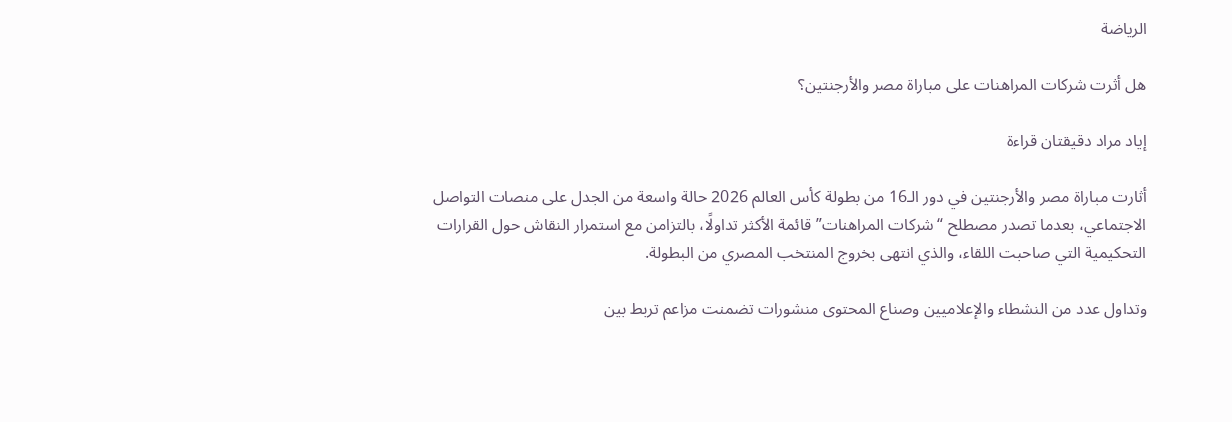الرياضة

هل أثرت شركات المراهنات على مباراة مصر والأرجنتين؟

إياد مراد دقيقتان قراءة

أثارت مباراة مصر والأرجنتين في دور الـ16 من بطولة كأس العالم 2026 حالة واسعة من الجدل على منصات التواصل الاجتماعي، بعدما تصدر مصطلح “شركات المراهنات” قائمة الأكثر تداولًا، بالتزامن مع استمرار النقاش حول القرارات التحكيمية التي صاحبت اللقاء، والذي انتهى بخروج المنتخب المصري من البطولة.

وتداول عدد من النشطاء والإعلاميين وصناع المحتوى منشورات تضمنت مزاعم تربط بين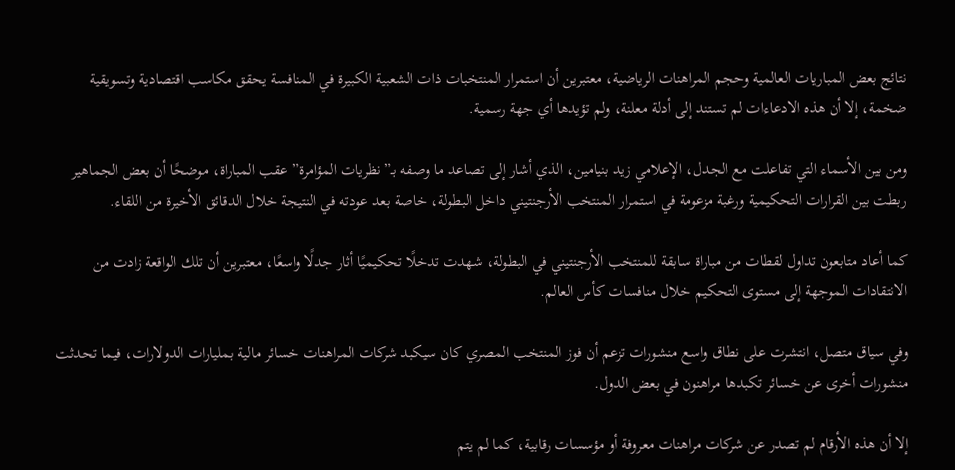نتائج بعض المباريات العالمية وحجم المراهنات الرياضية، معتبرين أن استمرار المنتخبات ذات الشعبية الكبيرة في المنافسة يحقق مكاسب اقتصادية وتسويقية ضخمة، إلا أن هذه الادعاءات لم تستند إلى أدلة معلنة، ولم تؤيدها أي جهة رسمية.

ومن بين الأسماء التي تفاعلت مع الجدل، الإعلامي زيد بنيامين، الذي أشار إلى تصاعد ما وصفه بـ”نظريات المؤامرة” عقب المباراة، موضحًا أن بعض الجماهير ربطت بين القرارات التحكيمية ورغبة مزعومة في استمرار المنتخب الأرجنتيني داخل البطولة، خاصة بعد عودته في النتيجة خلال الدقائق الأخيرة من اللقاء.

كما أعاد متابعون تداول لقطات من مباراة سابقة للمنتخب الأرجنتيني في البطولة، شهدت تدخلًا تحكيميًا أثار جدلًا واسعًا، معتبرين أن تلك الواقعة زادت من الانتقادات الموجهة إلى مستوى التحكيم خلال منافسات كأس العالم.

وفي سياق متصل، انتشرت على نطاق واسع منشورات تزعم أن فوز المنتخب المصري كان سيكبد شركات المراهنات خسائر مالية بمليارات الدولارات، فيما تحدثت منشورات أخرى عن خسائر تكبدها مراهنون في بعض الدول.

إلا أن هذه الأرقام لم تصدر عن شركات مراهنات معروفة أو مؤسسات رقابية، كما لم يتم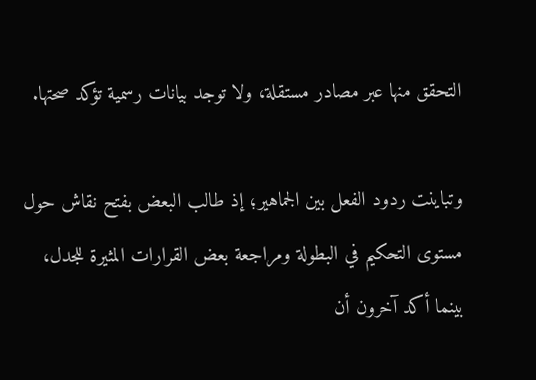التحقق منها عبر مصادر مستقلة، ولا توجد بيانات رسمية تؤكد صحتها.

وتباينت ردود الفعل بين الجماهير؛ إذ طالب البعض بفتح نقاش حول مستوى التحكيم في البطولة ومراجعة بعض القرارات المثيرة للجدل، بينما أكد آخرون أن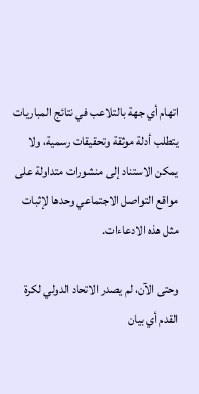اتهام أي جهة بالتلاعب في نتائج المباريات يتطلب أدلة موثقة وتحقيقات رسمية، ولا يمكن الاستناد إلى منشورات متداولة على مواقع التواصل الاجتماعي وحدها لإثبات مثل هذه الادعاءات.

وحتى الآن، لم يصدر الاتحاد الدولي لكرة القدم أي بيان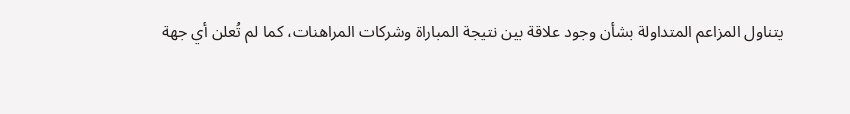يتناول المزاعم المتداولة بشأن وجود علاقة بين نتيجة المباراة وشركات المراهنات، كما لم تُعلن أي جهة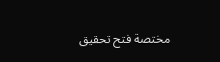مختصة فتح تحقيق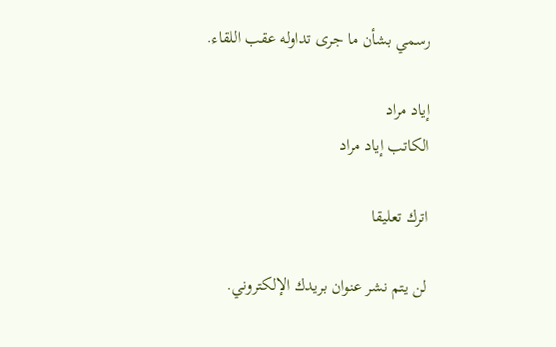رسمي بشأن ما جرى تداوله عقب اللقاء.

إياد مراد
الكاتب إياد مراد

اترك تعليقا

لن يتم نشر عنوان بريدك الإلكتروني.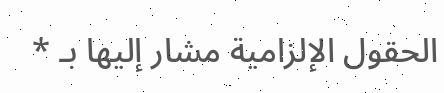الحقول الإلزامية مشار إليها بـ *